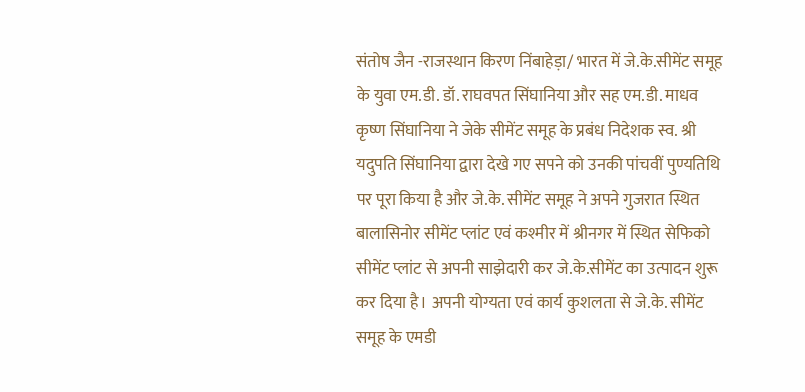संतोष जैन -राजस्थान किरण निंबाहेड़ा/ भारत में जे.के.सीमेंट समूह के युवा एम.डी. डॉ. राघवपत सिंघानिया और सह एम.डी. माधव कृष्ण सिंघानिया ने जेके सीमेंट समूह के प्रबंध निदेशक स्व. श्री यदुपति सिंघानिया द्वारा देखे गए सपने को उनकी पांचवीं पुण्यतिथि पर पूरा किया है और जे.के. सीमेंट समूह ने अपने गुजरात स्थित बालासिनोर सीमेंट प्लांट एवं कश्मीर में श्रीनगर में स्थित सेफिको सीमेंट प्लांट से अपनी साझेदारी कर जे.के.सीमेंट का उत्पादन शुरू कर दिया है। अपनी योग्यता एवं कार्य कुशलता से जे.के. सीमेंट समूह के एमडी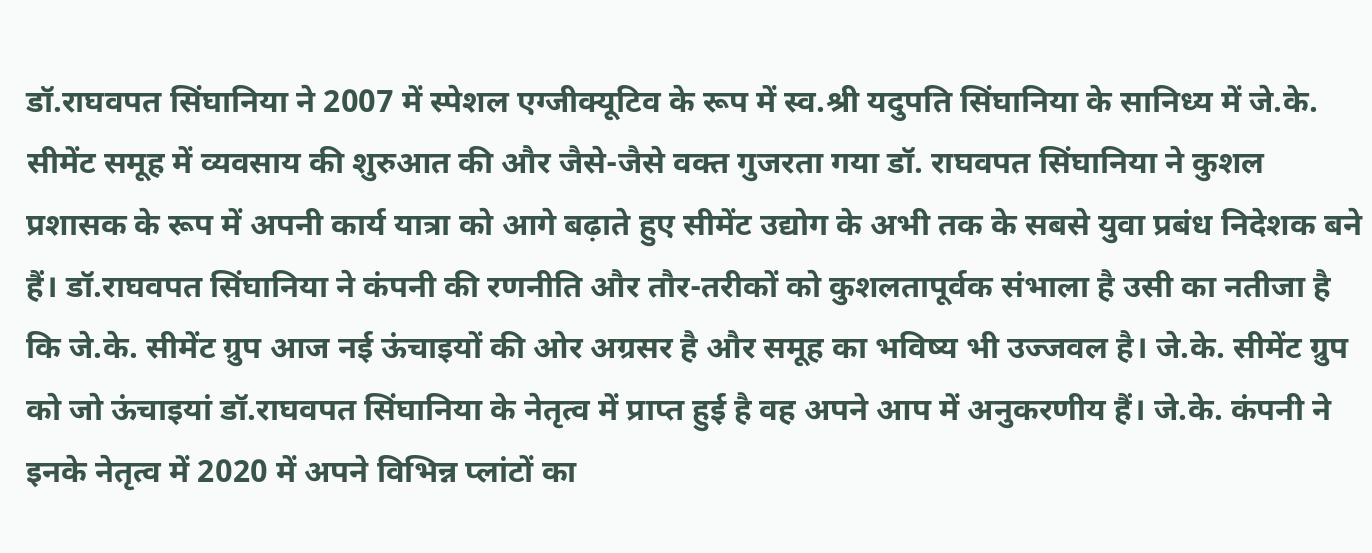डॉ.राघवपत सिंघानिया ने 2007 में स्पेशल एग्जीक्यूटिव के रूप में स्व.श्री यदुपति सिंघानिया के सानिध्य में जे.के. सीमेंट समूह में व्यवसाय की शुरुआत की और जैसे-जैसे वक्त गुजरता गया डॉ. राघवपत सिंघानिया ने कुशल प्रशासक के रूप में अपनी कार्य यात्रा को आगे बढ़ाते हुए सीमेंट उद्योग के अभी तक के सबसे युवा प्रबंध निदेशक बने हैं। डॉ.राघवपत सिंघानिया ने कंपनी की रणनीति और तौर-तरीकों को कुशलतापूर्वक संभाला है उसी का नतीजा है कि जे.के. सीमेंट ग्रुप आज नई ऊंचाइयों की ओर अग्रसर है और समूह का भविष्य भी उज्जवल है। जे.के. सीमेंट ग्रुप को जो ऊंचाइयां डॉ.राघवपत सिंघानिया के नेतृत्व में प्राप्त हुई है वह अपने आप में अनुकरणीय हैं। जे.के. कंपनी ने इनके नेतृत्व में 2020 में अपने विभिन्न प्लांटों का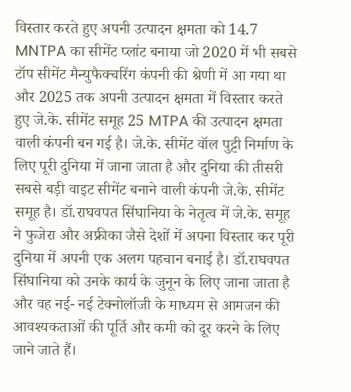विस्तार करते हुए अपनी उत्पादन क्षमता को 14.7 MNTPA का सीमेंट प्लांट बनाया जो 2020 में भी सबसे टॉप सीमेंट मैन्युफैक्चरिंग कंपनी की श्रेणी में आ गया था और 2025 तक अपनी उत्पादन क्षमता में विस्तार करते हुए जे.के. सीमेंट समूह 25 MTPA की उत्पादन क्षमता वाली कंपनी बन गई है। जे.के. सीमेंट वॉल पुट्टी निर्माण के लिए पूरी दुनिया में जाना जाता है और दुनिया की तीसरी सबसे बड़ी वाइट सीमेंट बनाने वाली कंपनी जे.के. सीमेंट समूह है। डॉ.राघवपत सिंघानिया के नेतृत्व में जे.के. समूह ने फुजेरा और अफ्रीका जैसे देशों में अपना विस्तार कर पूरी दुनिया में अपनी एक अलग पहचान बनाई है। डॉ.राघवपत सिंघानिया को उनके कार्य के जुनून के लिए जाना जाता है और वह नई- नई टेक्नोलॉजी के माध्यम से आमजन की आवश्यकताओं की पूर्ति और कमी को दूर करने के लिए जाने जाते हैं।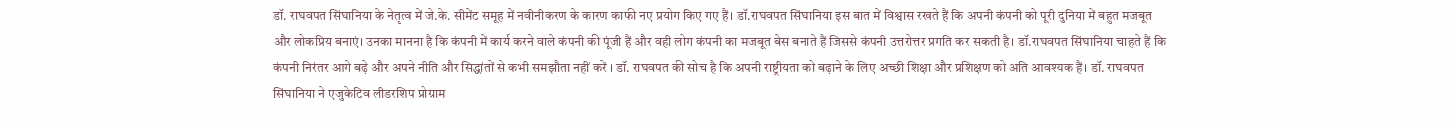डॉ. राघवपत सिंघानिया के नेतृत्व में जे.के. सीमेंट समूह में नवीनीकरण के कारण काफी नए प्रयोग किए गए हैं। डॉ.राघवपत सिंघानिया इस बात में विश्वास रखते हैं कि अपनी कंपनी को पूरी दुनिया में बहुत मजबूत और लोकप्रिय बनाएं। उनका मानना है कि कंपनी में कार्य करने वाले कंपनी की पूंजी हैं और वही लोग कंपनी का मजबूत बेस बनाते हैं जिससे कंपनी उत्तरोत्तर प्रगति कर सकती है। डॉ.राघवपत सिंघानिया चाहते हैं कि कंपनी निरंतर आगे बढ़े और अपने नीति और सिद्धांतों से कभी समझौता नहीं करें । डॉ. राघवपत की सोच है कि अपनी राष्ट्रीयता को बढ़ाने के लिए अच्छी शिक्षा और प्रशिक्षण को अति आवश्यक हैं। डॉ. राघवपत सिंघानिया ने एजुकेटिव लीडरशिप प्रोग्राम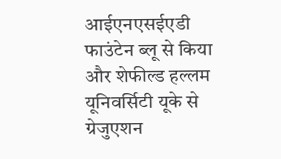आईएनएसईएडी फाउंटेन ब्लू से किया और शेफील्ड हल्लम यूनिवर्सिटी यूके से ग्रेजुएशन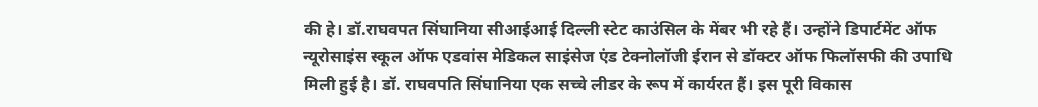की हे। डॉ.राघवपत सिंघानिया सीआईआई दिल्ली स्टेट काउंसिल के मेंबर भी रहे हैं। उन्होंने डिपार्टमेंट ऑफ न्यूरोसाइंस स्कूल ऑफ एडवांस मेडिकल साइंसेज एंड टेक्नोलॉजी ईरान से डॉक्टर ऑफ फिलॉसफी की उपाधि मिली हुई है। डॉ. राघवपति सिंघानिया एक सच्चे लीडर के रूप में कार्यरत हैं। इस पूरी विकास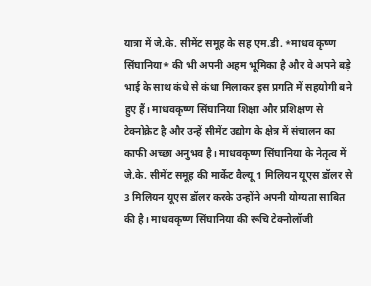यात्रा में जे.के. सीमेंट समूह के सह एम.डी. *माधव कृष्ण सिंघानिया* की भी अपनी अहम भूमिका है और वे अपने बड़े भाई के साथ कंधे से कंधा मिलाकर इस प्रगति में सहयोगी बने हुए हैं। माधवकृष्ण सिंघानिया शिक्षा और प्रशिक्षण से टेक्नोक्रेट है और उन्हें सीमेंट उद्योग के क्षेत्र में संचालन का काफी अच्छा अनुभव है। माधवकृष्ण सिंघानिया के नेतृत्व में जे.के. सीमेंट समूह की मार्केट वैल्यू 1 मिलियन यूएस डॉलर से 3 मिलियन यूएस डॉलर करके उन्होंने अपनी योग्यता साबित की है। माधवकृष्ण सिंघानिया की रूचि टेक्नोलॉजी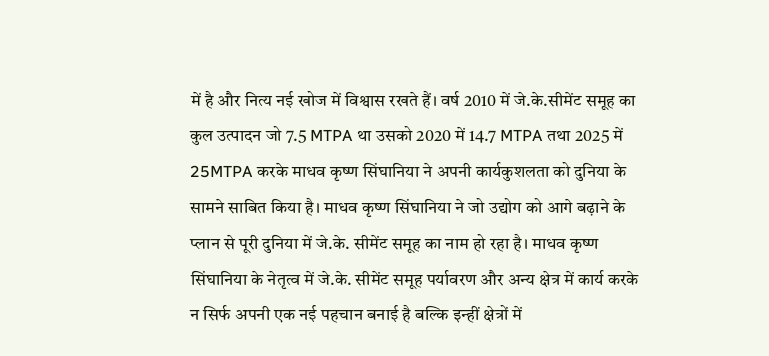में है और नित्य नई खोज में विश्वास रखते हैं। वर्ष 2010 में जे.के.सीमेंट समूह का कुल उत्पादन जो 7.5 MTPA था उसको 2020 में 14.7 MTPA तथा 2025 में 25MTPA करके माधव कृष्ण सिंघानिया ने अपनी कार्यकुशलता को दुनिया के सामने साबित किया है। माधव कृष्ण सिंघानिया ने जो उद्योग को आगे बढ़ाने के प्लान से पूरी दुनिया में जे.के. सीमेंट समूह का नाम हो रहा है। माधव कृष्ण सिंघानिया के नेतृत्व में जे.के. सीमेंट समूह पर्यावरण और अन्य क्षेत्र में कार्य करके न सिर्फ अपनी एक नई पहचान बनाई है बल्कि इन्हीं क्षेत्रों में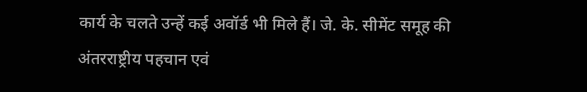कार्य के चलते उन्हें कई अवॉर्ड भी मिले हैं। जे. के. सीमेंट समूह की अंतरराष्ट्रीय पहचान एवं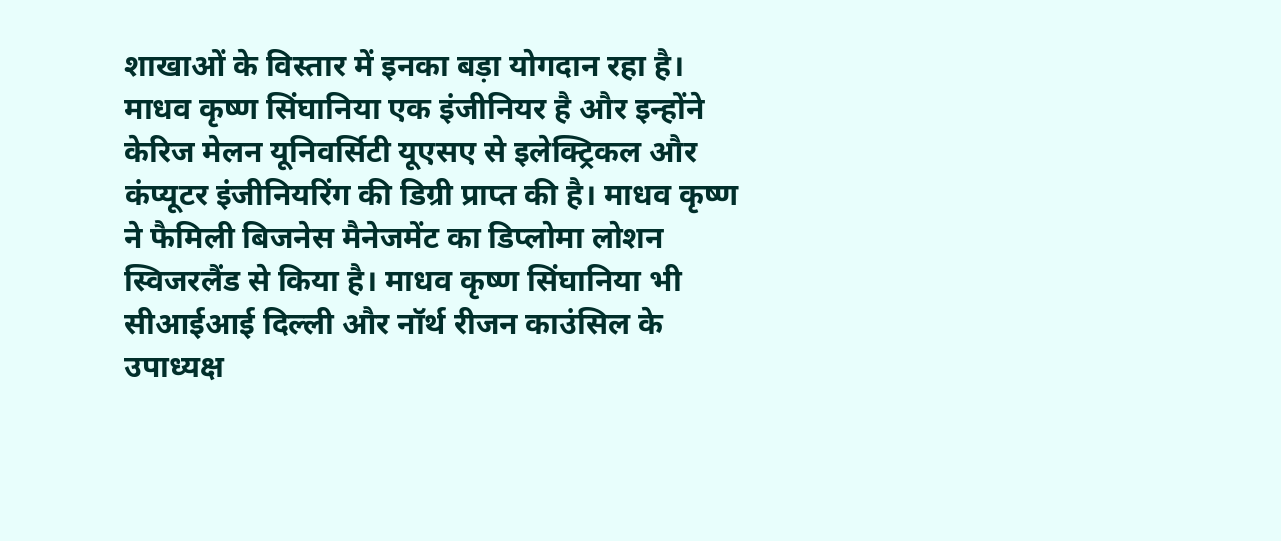शाखाओं के विस्तार में इनका बड़ा योगदान रहा है। माधव कृष्ण सिंघानिया एक इंजीनियर है और इन्होंने केरिज मेलन यूनिवर्सिटी यूएसए से इलेक्ट्रिकल और कंप्यूटर इंजीनियरिंग की डिग्री प्राप्त की है। माधव कृष्ण ने फैमिली बिजनेस मैनेजमेंट का डिप्लोमा लोशन स्विजरलैंड से किया है। माधव कृष्ण सिंघानिया भी सीआईआई दिल्ली और नॉर्थ रीजन काउंसिल के उपाध्यक्ष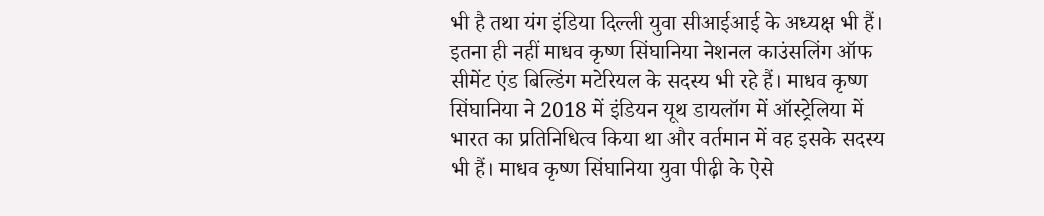भी है तथा यंग इंडिया दिल्ली युवा सीआईआई के अध्यक्ष भी हैं। इतना ही नहीं माधव कृष्ण सिंघानिया नेशनल काउंसलिंग ऑफ सीमेंट एंड बिल्डिंग मटेरियल के सदस्य भी रहे हैं। माधव कृष्ण सिंघानिया ने 2018 में इंडियन यूथ डायलॉग में ऑस्ट्रेलिया में भारत का प्रतिनिधित्व किया था और वर्तमान में वह इसके सदस्य भी हैं। माधव कृष्ण सिंघानिया युवा पीढ़ी के ऐसे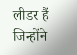लीडर हैं जिन्होंने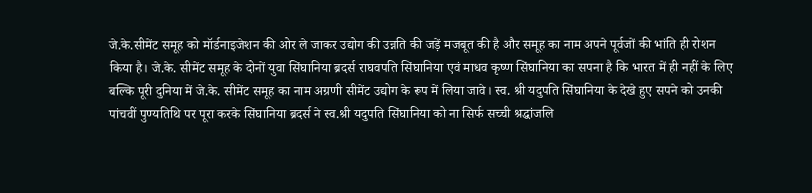जे.के.सीमेंट समूह को मॉर्डनाइजेशन की ओर ले जाकर उद्योग की उन्नति की जड़ें मजबूत की है और समूह का नाम अपने पूर्वजों की भांति ही रोशन किया है। जे.के. सीमेंट समूह के दोनों युवा सिंघानिया ब्रदर्स राघवपति सिंघानिया एवं माधव कृष्ण सिंघानिया का सपना है कि भारत में ही नहीं के लिए बल्कि पूरी दुनिया में जे.के. सीमेंट समूह का नाम अग्रणी सीमेंट उद्योग के रूप में लिया जावे। स्व. श्री यदुपति सिंघानिया के देखे हुए सपने को उनकी पांचवीं पुण्यतिथि पर पूरा करके सिंघानिया ब्रदर्स ने स्व.श्री यदुपति सिंघानिया को ना सिर्फ सच्ची श्रद्धांजलि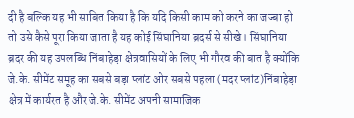दी है बल्कि यह भी साबित किया है कि यदि किसी काम को करने का जज्बा हो तो उसे कैसे पूरा किया जाता है यह कोई सिंघानिया ब्रदर्स से सीखे। सिंघानिया ब्रदर की यह उपलब्धि निंबाहेड़ा क्षेत्रवासियों के लिए भी गौरव की बात है क्योंकि जे.के. सीमेंट समूह का सबसे बड़ा प्लांट ओर सबसे पहला (मदर प्लांट)निंबाहेड़ा क्षेत्र में कार्यरत है और जे.के. सीमेंट अपनी सामाजिक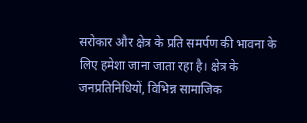सरोकार और क्षेत्र के प्रति समर्पण की भावना के लिए हमेशा जाना जाता रहा है। क्षेत्र के जनप्रतिनिधियों, विभिन्न सामाजिक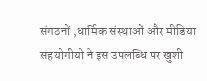संगठनों ,धार्मिक संस्थाओं और मीडिया सहयोगीयो ने इस उपलब्धि पर खुशी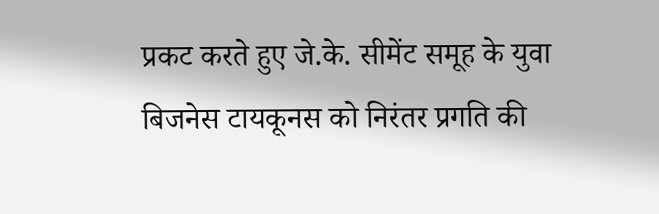प्रकट करते हुए जे.के. सीमेंट समूह के युवा बिजनेस टायकूनस को निरंतर प्रगति की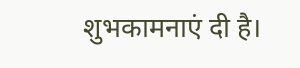शुभकामनाएं दी है।